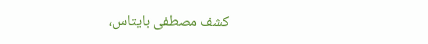كشف مصطفى بايتاس،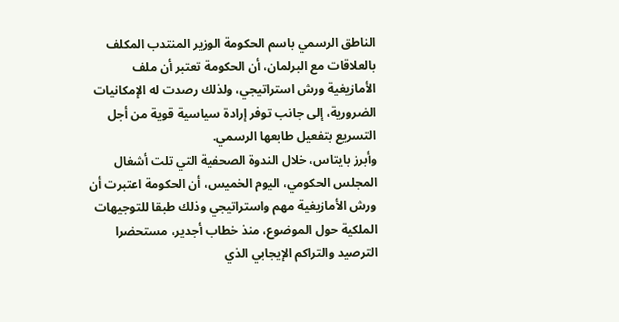الناطق الرسمي باسم الحكومة الوزير المنتدب المكلف بالعلاقات مع البرلمان، أن الحكومة تعتبر أن ملف الأمازيغية ورش استراتيجي، ولذلك رصدت له الإمكانيات الضرورية، إلى جانب توفر إرادة سياسية قوية من أجل التسريع بتفعيل طابعها الرسمي.
وأبرز بايتاس، خلال الندوة الصحفية التي تلت أشغال المجلس الحكومي، اليوم الخميس، أن الحكومة اعتبرت أن ورش الأمازيغية مهم واستراتيجي وذلك طبقا للتوجيهات الملكية حول الموضوع، منذ خطاب أجدير، مستحضرا الترصيد والتراكم الإيجابي الذي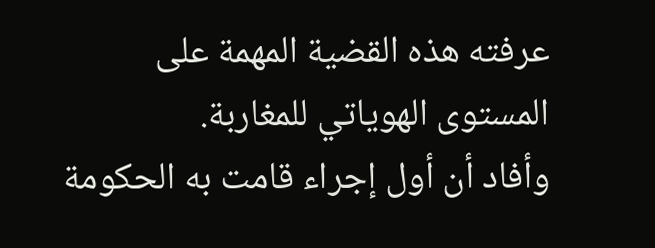عرفته هذه القضية المهمة على المستوى الهوياتي للمغاربة.
وأفاد أن أول إجراء قامت به الحكومة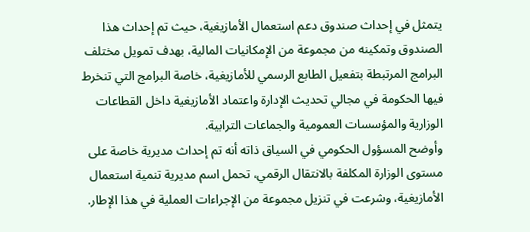يتمثل في إحداث صندوق دعم استعمال الأمازيغية، حيث تم إحداث هذا الصندوق وتمكينه من مجموعة من الإمكانيات المالية، بهدف تمويل مختلف البرامج المرتبطة بتفعيل الطابع الرسمي للأمازيغية، خاصة البرامج التي تنخرط فيها الحكومة في مجالي تحديث الإدارة واعتماد الأمازيغية داخل القطاعات الوزارية والمؤسسات العمومية والجماعات الترابية.
وأوضح المسؤول الحكومي في السياق ذاته أنه تم إحداث مديرية خاصة على مستوى الوزارة المكلفة بالانتقال الرقمي، تحمل اسم مديرية تنمية استعمال الأمازيغية، وشرعت في تنزيل مجموعة من الإجراءات العملية في هذا الإطار.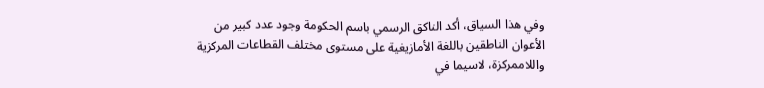وفي هذا السياق، أكد الناكق الرسمي باسم الحكومة وجود عدد كبير من الأعوان الناطقين باللغة الأمازيغية على مستوى مختلف القطاعات المركزية واللاممركزة، لاسيما في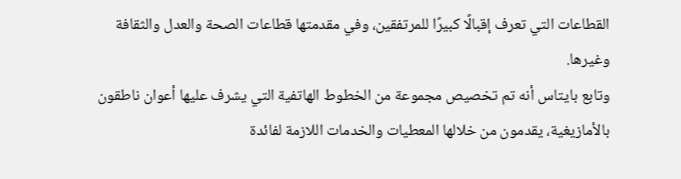القطاعات التي تعرف إقبالًا كبيرًا للمرتفقين، وفي مقدمتها قطاعات الصحة والعدل والثقافة وغيرها.
وتابع بايتاس أنه تم تخصيص مجموعة من الخطوط الهاتفية التي يشرف عليها أعوان ناطقون بالأمازيغية، يقدمون من خلالها المعطيات والخدمات اللازمة لفائدة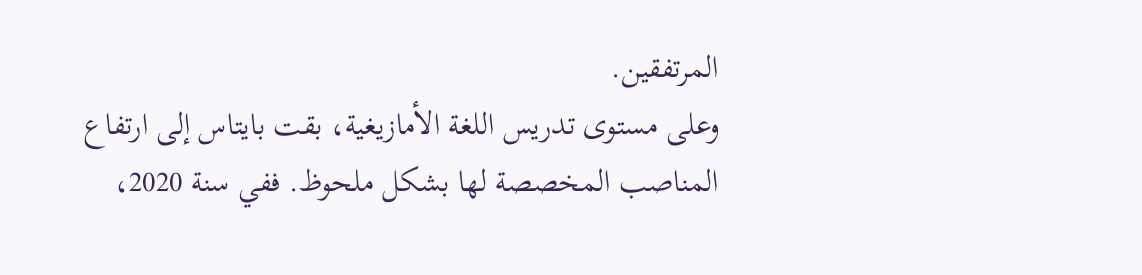المرتفقين.
وعلى مستوى تدريس اللغة الأمازيغية، بقت بايتاس إلى ارتفاع المناصب المخصصة لها بشكل ملحوظ. ففي سنة 2020،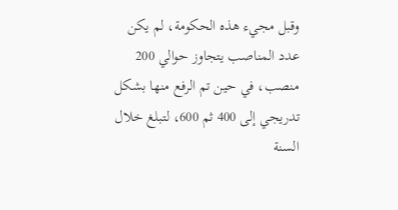وقبل مجيء هذه الحكومة، لم يكن عدد المناصب يتجاوز حوالي 200 منصب، في حين تم الرفع منها بشكل تدريجي إلى 400 ثم 600، لتبلغ خلال السنة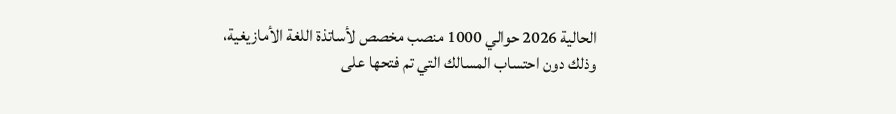الحالية 2026 حوالي 1000 منصب مخصص لأساتذة اللغة الأمازيغية، وذلك دون احتساب المسالك التي تم فتحها على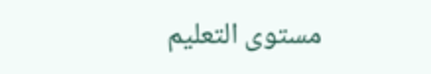مستوى التعليم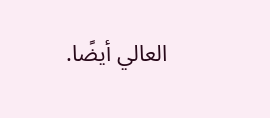العالي أيضًا.